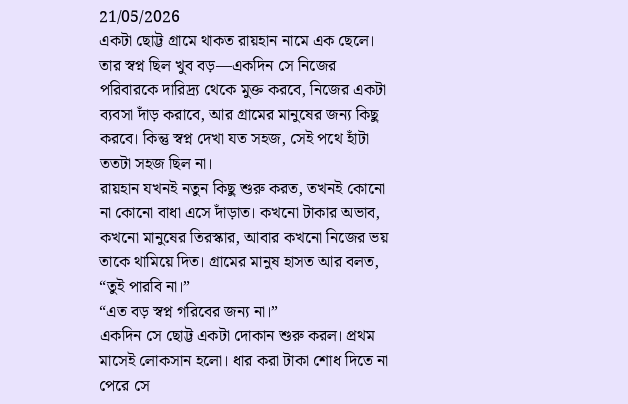21/05/2026
একটা ছোট্ট গ্রামে থাকত রায়হান নামে এক ছেলে। তার স্বপ্ন ছিল খুব বড়—একদিন সে নিজের পরিবারকে দারিদ্র্য থেকে মুক্ত করবে, নিজের একটা ব্যবসা দাঁড় করাবে, আর গ্রামের মানুষের জন্য কিছু করবে। কিন্তু স্বপ্ন দেখা যত সহজ, সেই পথে হাঁটা ততটা সহজ ছিল না।
রায়হান যখনই নতুন কিছু শুরু করত, তখনই কোনো না কোনো বাধা এসে দাঁড়াত। কখনো টাকার অভাব, কখনো মানুষের তিরস্কার, আবার কখনো নিজের ভয় তাকে থামিয়ে দিত। গ্রামের মানুষ হাসত আর বলত,
“তুই পারবি না।”
“এত বড় স্বপ্ন গরিবের জন্য না।”
একদিন সে ছোট্ট একটা দোকান শুরু করল। প্রথম মাসেই লোকসান হলো। ধার করা টাকা শোধ দিতে না পেরে সে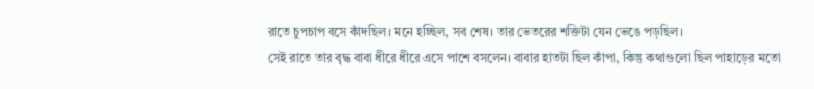রাতে চুপচাপ বসে কাঁদছিল। মনে হচ্ছিল, সব শেষ। তার ভেতরের শক্তিটা যেন ভেঙে পড়ছিল।
সেই রাতে তার বৃদ্ধ বাবা ধীরে ধীরে এসে পাশে বসলেন। বাবার হাতটা ছিল কাঁপা, কিন্তু কথাগুলো ছিল পাহাড়ের মতো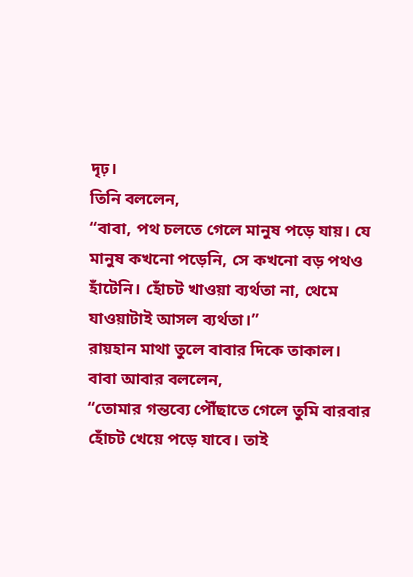দৃঢ়।
তিনি বললেন,
“বাবা, পথ চলতে গেলে মানুষ পড়ে যায়। যে মানুষ কখনো পড়েনি, সে কখনো বড় পথও হাঁটেনি। হোঁচট খাওয়া ব্যর্থতা না, থেমে যাওয়াটাই আসল ব্যর্থতা।”
রায়হান মাথা তুলে বাবার দিকে তাকাল।
বাবা আবার বললেন,
“তোমার গন্তব্যে পৌঁছাতে গেলে তুমি বারবার হোঁচট খেয়ে পড়ে যাবে। তাই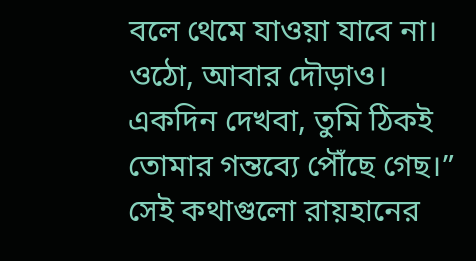বলে থেমে যাওয়া যাবে না। ওঠো, আবার দৌড়াও। একদিন দেখবা, তুমি ঠিকই তোমার গন্তব্যে পৌঁছে গেছ।”
সেই কথাগুলো রায়হানের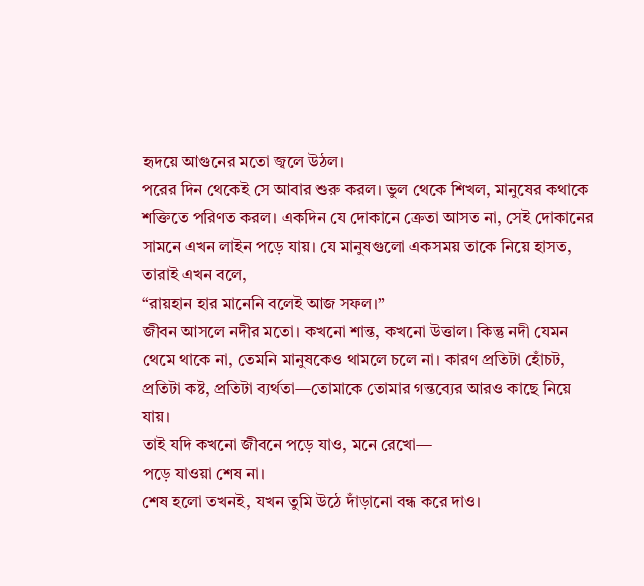হৃদয়ে আগুনের মতো জ্বলে উঠল।
পরের দিন থেকেই সে আবার শুরু করল। ভুল থেকে শিখল, মানুষের কথাকে শক্তিতে পরিণত করল। একদিন যে দোকানে ক্রেতা আসত না, সেই দোকানের সামনে এখন লাইন পড়ে যায়। যে মানুষগুলো একসময় তাকে নিয়ে হাসত, তারাই এখন বলে,
“রায়হান হার মানেনি বলেই আজ সফল।”
জীবন আসলে নদীর মতো। কখনো শান্ত, কখনো উত্তাল। কিন্তু নদী যেমন থেমে থাকে না, তেমনি মানুষকেও থামলে চলে না। কারণ প্রতিটা হোঁচট, প্রতিটা কষ্ট, প্রতিটা ব্যর্থতা—তোমাকে তোমার গন্তব্যের আরও কাছে নিয়ে যায়।
তাই যদি কখনো জীবনে পড়ে যাও, মনে রেখো—
পড়ে যাওয়া শেষ না।
শেষ হলো তখনই, যখন তুমি উঠে দাঁড়ানো বন্ধ করে দাও।